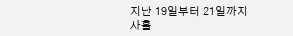지난 19일부터 21일까지 사흘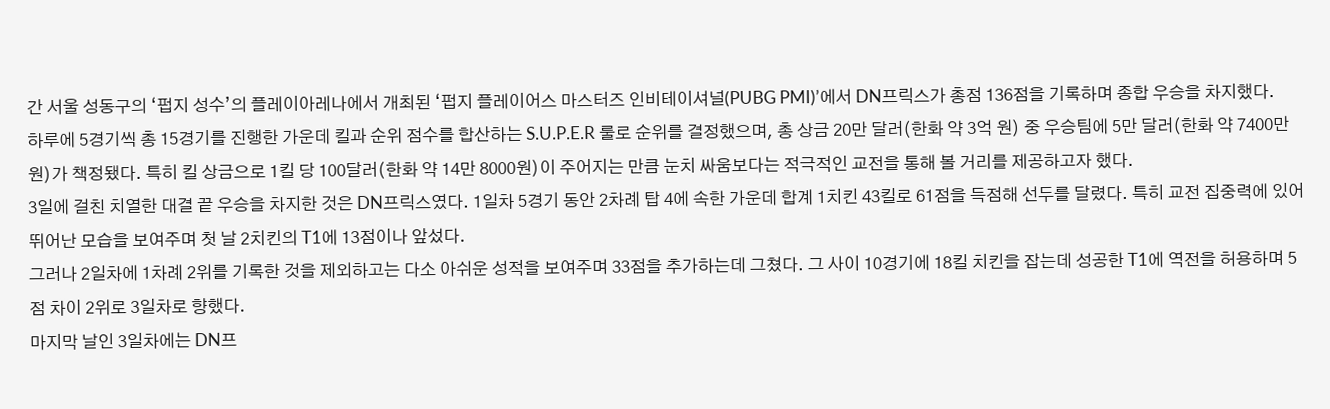간 서울 성동구의 ‘펍지 성수’의 플레이아레나에서 개최된 ‘펍지 플레이어스 마스터즈 인비테이셔널(PUBG PMI)’에서 DN프릭스가 총점 136점을 기록하며 종합 우승을 차지했다.
하루에 5경기씩 총 15경기를 진행한 가운데 킬과 순위 점수를 합산하는 S.U.P.E.R 룰로 순위를 결정했으며, 총 상금 20만 달러(한화 약 3억 원) 중 우승팀에 5만 달러(한화 약 7400만 원)가 책정됐다. 특히 킬 상금으로 1킬 당 100달러(한화 약 14만 8000원)이 주어지는 만큼 눈치 싸움보다는 적극적인 교전을 통해 볼 거리를 제공하고자 했다.
3일에 걸친 치열한 대결 끝 우승을 차지한 것은 DN프릭스였다. 1일차 5경기 동안 2차례 탑 4에 속한 가운데 합계 1치킨 43킬로 61점을 득점해 선두를 달렸다. 특히 교전 집중력에 있어 뛰어난 모습을 보여주며 첫 날 2치킨의 T1에 13점이나 앞섰다.
그러나 2일차에 1차례 2위를 기록한 것을 제외하고는 다소 아쉬운 성적을 보여주며 33점을 추가하는데 그쳤다. 그 사이 10경기에 18킬 치킨을 잡는데 성공한 T1에 역전을 허용하며 5점 차이 2위로 3일차로 향했다.
마지막 날인 3일차에는 DN프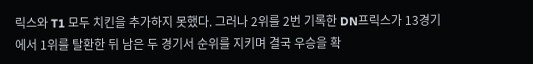릭스와 T1 모두 치킨을 추가하지 못했다. 그러나 2위를 2번 기록한 DN프릭스가 13경기에서 1위를 탈환한 뒤 남은 두 경기서 순위를 지키며 결국 우승을 확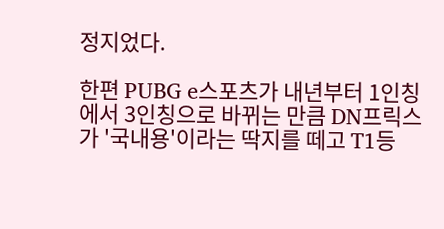정지었다.

한편 PUBG e스포츠가 내년부터 1인칭에서 3인칭으로 바뀌는 만큼 DN프릭스가 '국내용'이라는 딱지를 떼고 T1등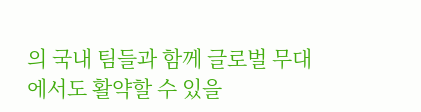의 국내 팀들과 함께 글로벌 무대에서도 활약할 수 있을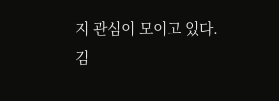지 관심이 모이고 있다.
김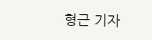형근 기자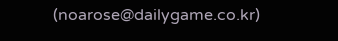(noarose@dailygame.co.kr)